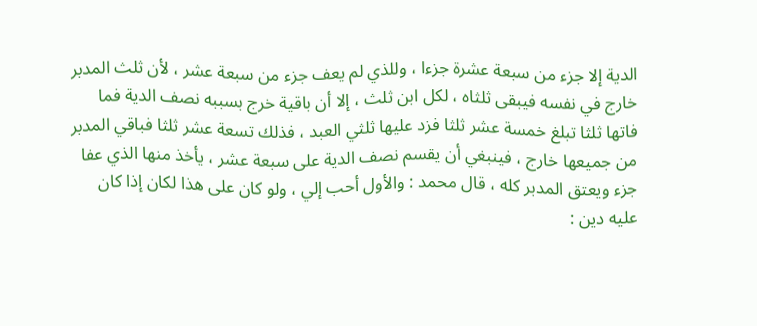الدية إلا جزء من سبعة عشرة جزءا ، وللذي لم يعف جزء من سبعة عشر ، لأن ثلث المدبر خارج في نفسه فيبقى ثلثاه ، لكل ابن ثلث ، إلا أن باقية خرج بسببه نصف الدية فما فاتها ثلثا تبلغ خمسة عشر ثلثا فزد عليها ثلثي العبد ، فذلك تسعة عشر ثلثا فباقي المدبر من جميعها خارج ، فينبغي أن يقسم نصف الدية على سبعة عشر ، يأخذ منها الذي عفا جزء ويعتق المدبر كله ، قال محمد : والأول أحب إلي ، ولو كان على هذا لكان إذا كان عليه دين :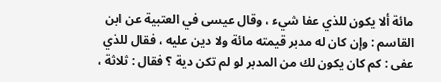مائة ألا يكون للذي عفا شيء ، وقال عيسى في العتبية عن ابن القاسم : وإن كان له مدبر قيمته مائة ولا دين عليه ، فقال للذي عفى : كم كان يكون لك من المدبر لو لم تكن دية ؟ فقال : ثلاثة ،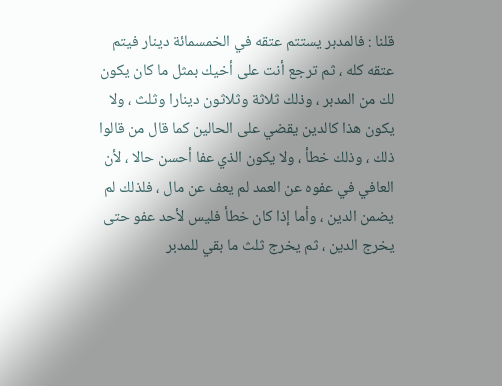قلنا : فالمدبر يستتم عتقه في الخمسمائة دينار فيتم عتقه كله ، ثم ترجع أنت على أخيك بمثل ما كان يكون لك من المدبر ، وذلك ثلاثة وثلاثون دينارا وثلث ، ولا يكون هذا كالدين يقضي على الحالين كما قال من قالوا ذلك ، وذلك خطأ ، ولا يكون الذي عفا أحسن حالا ، لأن العافي في عفوه عن العمد لم يعف عن مال ، فلذلك لم يضمن الدين ، وأما إذا كان خطأ فليس لأحد عفو حتى يخرج الدين ، ثم يخرج ثلث ما بقي للمدبر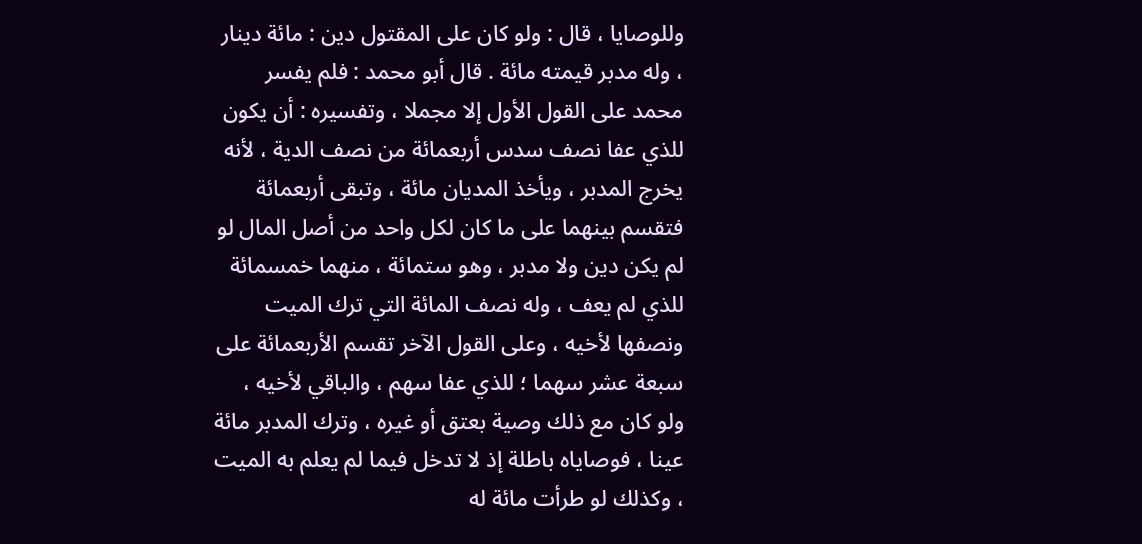وللوصايا ، قال : ولو كان على المقتول دين : مائة دينار ، وله مدبر قيمته مائة . قال أبو محمد : فلم يفسر محمد على القول الأول إلا مجملا ، وتفسيره : أن يكون للذي عفا نصف سدس أربعمائة من نصف الدية ، لأنه يخرج المدبر ، ويأخذ المديان مائة ، وتبقى أربعمائة فتقسم بينهما على ما كان لكل واحد من أصل المال لو لم يكن دين ولا مدبر ، وهو ستمائة ، منهما خمسمائة للذي لم يعف ، وله نصف المائة التي ترك الميت ونصفها لأخيه ، وعلى القول الآخر تقسم الأربعمائة على سبعة عشر سهما ؛ للذي عفا سهم ، والباقي لأخيه ، ولو كان مع ذلك وصية بعتق أو غيره ، وترك المدبر مائة عينا ، فوصاياه باطلة إذ لا تدخل فيما لم يعلم به الميت ، وكذلك لو طرأت مائة له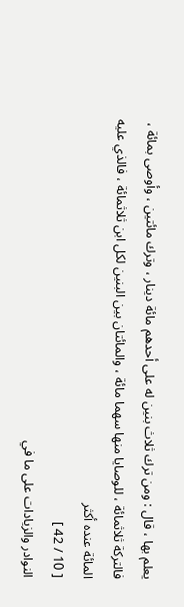يعلم بها ، قال : ومن ترك ثلاث بنين له على أحدهم مائة دينار ، وترك مائتين ، وأوصى بمائة ، فالتركة ثلاثمائة ، للوصايا منها سهما مائة ، والمائتان بين البنين لكل ابن ثلاثمائة ، فالذي عليه المائة عنده أكثر
[ 10 / 42 ]
النوادر والزيادات على ما في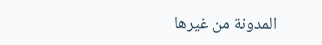المدونة من غيرها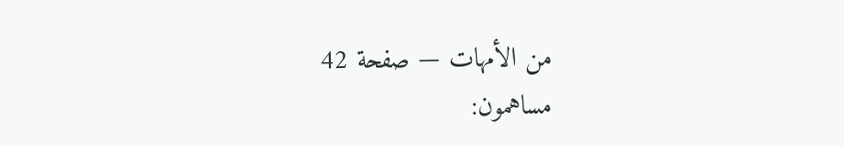من الأمهات — صفحة 42
مساهمون: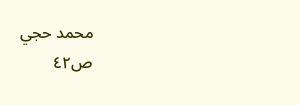محمد حجي
ص٤٢